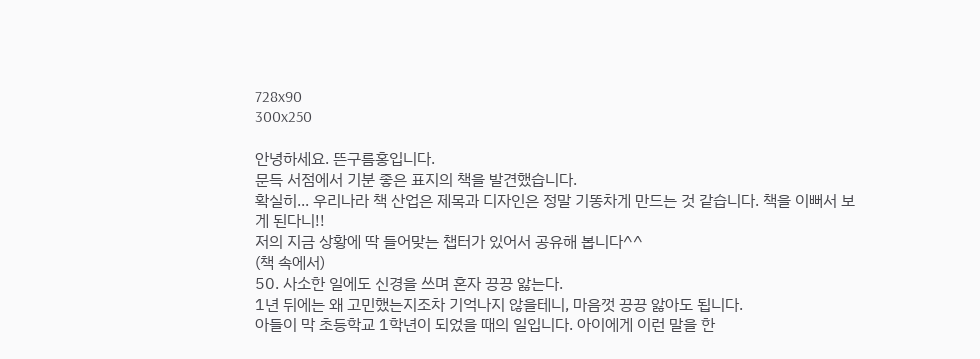728x90
300x250

안녕하세요. 뜬구름홍입니다.
문득 서점에서 기분 좋은 표지의 책을 발견했습니다.
확실히... 우리나라 책 산업은 제목과 디자인은 정말 기똥차게 만드는 것 같습니다. 책을 이뻐서 보게 된다니!!
저의 지금 상황에 딱 들어맞는 챕터가 있어서 공유해 봅니다^^
(책 속에서)
50. 사소한 일에도 신경을 쓰며 혼자 끙끙 앓는다.
1년 뒤에는 왜 고민했는지조차 기억나지 않을테니, 마음껏 끙끙 앓아도 됩니다.
아들이 막 초등학교 1학년이 되었을 때의 일입니다. 아이에게 이런 말을 한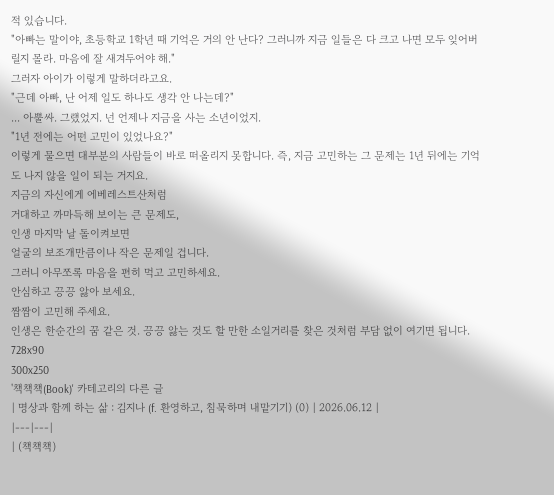적 있습니다.
"아빠는 말이야, 초등학교 1학년 때 기억은 거의 안 난다? 그러니까 지금 일들은 다 크고 나면 모두 잊어버릴지 몰라. 마음에 잘 새겨두어야 해."
그러자 아이가 이렇게 말하더라고요.
"근데 아빠, 난 어제 일도 하나도 생각 안 나는데?"
... 아뿔싸. 그랬었지. 넌 언제나 지금을 사는 소년이었지.
"1년 전에는 어떤 고민이 있었나요?"
이렇게 물으면 대부분의 사람들이 바로 떠올리지 못합니다. 즉, 지금 고민하는 그 문제는 1년 뒤에는 기억도 나지 않을 일이 되는 거지요.
지금의 자신에게 에베레스트산처럼
거대하고 까마득해 보이는 큰 문제도,
인생 마지막 날 돌이켜보면
얼굴의 보조개만큼이나 작은 문제일 겁니다.
그러니 아무쪼록 마음을 편히 먹고 고민하세요.
안심하고 끙끙 앓아 보세요.
짬짬이 고민해 주세요.
인생은 한순간의 꿈 같은 것. 끙끙 앓는 것도 할 만한 소일거리를 찾은 것처럼 부담 없이 여기면 됩니다.
728x90
300x250
'책책책(Book)' 카테고리의 다른 글
| 명상과 함께 하는 삶 : 김지나 (f. 환영하고, 침묵하며 내맡기기) (0) | 2026.06.12 |
|---|---|
| (책책책)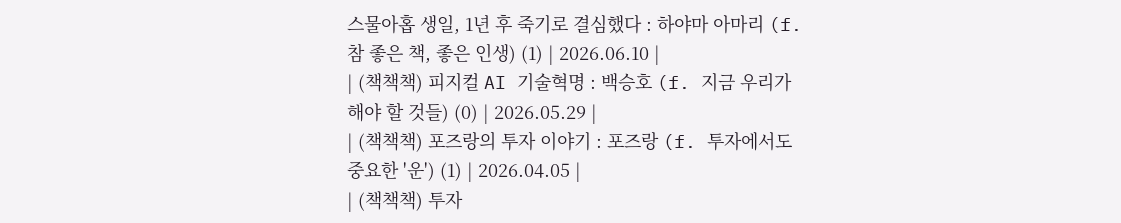스물아홉 생일, 1년 후 죽기로 결심했다 : 하야마 아마리 (f. 참 좋은 책, 좋은 인생) (1) | 2026.06.10 |
| (책책책) 피지컬 AI 기술혁명 : 백승호 (f. 지금 우리가 해야 할 것들) (0) | 2026.05.29 |
| (책책책) 포즈랑의 투자 이야기 : 포즈랑 (f. 투자에서도 중요한 '운') (1) | 2026.04.05 |
| (책책책) 투자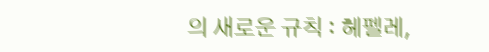의 새로운 규칙 : 헤펠레,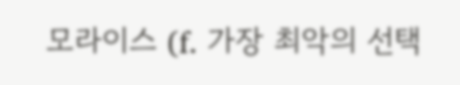모라이스 (f. 가장 최악의 선택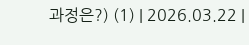과정은?) (1) | 2026.03.22 |